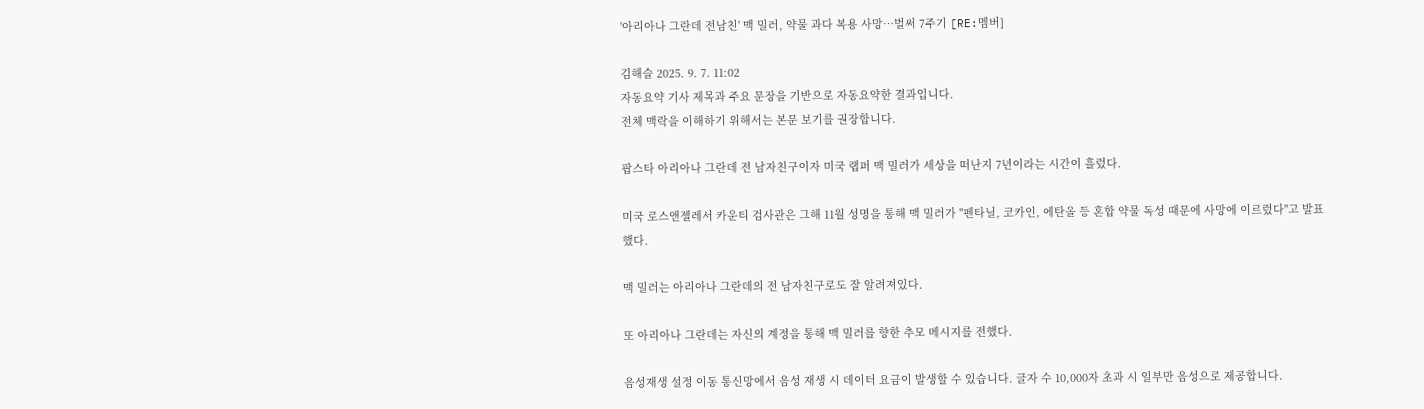'아리아나 그란데 전남친' 맥 밀러, 약물 과다 복용 사망…벌써 7주기 [RE:멤버]

김해슬 2025. 9. 7. 11:02
자동요약 기사 제목과 주요 문장을 기반으로 자동요약한 결과입니다.
전체 맥락을 이해하기 위해서는 본문 보기를 권장합니다.

팝스타 아리아나 그란데 전 남자친구이자 미국 랩퍼 맥 밀러가 세상을 떠난지 7년이라는 시간이 흘렀다.

미국 로스앤젤레서 카운티 검사관은 그해 11월 성명을 통해 맥 밀러가 "펜타닐, 코카인, 에탄올 등 혼합 약물 독성 때문에 사망에 이르렀다"고 발표했다.

맥 밀러는 아리아나 그란데의 전 남자친구로도 잘 알려져있다.

또 아리아나 그란데는 자신의 계정을 통해 맥 밀러를 향한 추모 메시지를 전했다.

음성재생 설정 이동 통신망에서 음성 재생 시 데이터 요금이 발생할 수 있습니다. 글자 수 10,000자 초과 시 일부만 음성으로 제공합니다.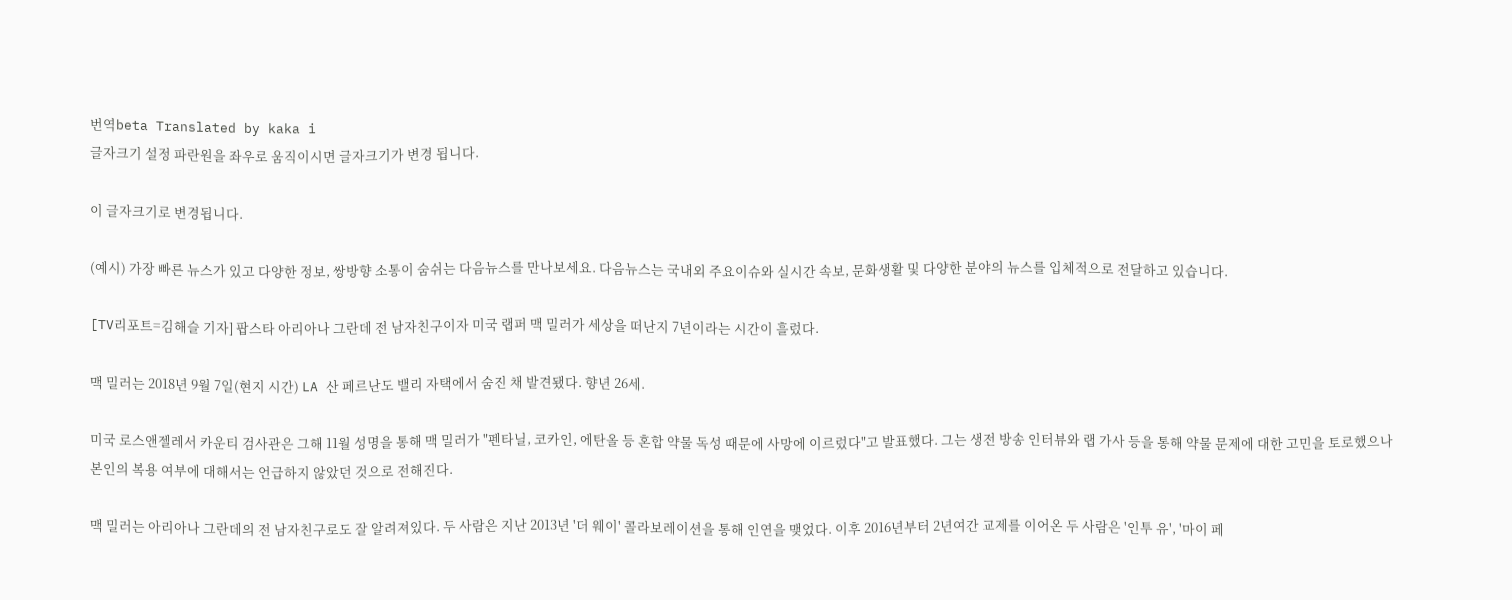번역beta Translated by kaka i
글자크기 설정 파란원을 좌우로 움직이시면 글자크기가 변경 됩니다.

이 글자크기로 변경됩니다.

(예시) 가장 빠른 뉴스가 있고 다양한 정보, 쌍방향 소통이 숨쉬는 다음뉴스를 만나보세요. 다음뉴스는 국내외 주요이슈와 실시간 속보, 문화생활 및 다양한 분야의 뉴스를 입체적으로 전달하고 있습니다.

[TV리포트=김해슬 기자] 팝스타 아리아나 그란데 전 남자친구이자 미국 랩퍼 맥 밀러가 세상을 떠난지 7년이라는 시간이 흘렀다.

맥 밀러는 2018년 9월 7일(현지 시간) LA 산 페르난도 밸리 자택에서 숨진 채 발견됐다. 향년 26세.

미국 로스앤젤레서 카운티 검사관은 그해 11월 성명을 통해 맥 밀러가 "펜타닐, 코카인, 에탄올 등 혼합 약물 독성 때문에 사망에 이르렀다"고 발표했다. 그는 생전 방송 인터뷰와 랩 가사 등을 통해 약물 문제에 대한 고민을 토로했으나 본인의 복용 여부에 대해서는 언급하지 않았던 것으로 전해진다.

맥 밀러는 아리아나 그란데의 전 남자친구로도 잘 알려져있다. 두 사람은 지난 2013년 '더 웨이' 콜라보레이션을 통해 인연을 맺었다. 이후 2016년부터 2년여간 교제를 이어온 두 사람은 '인투 유', '마이 페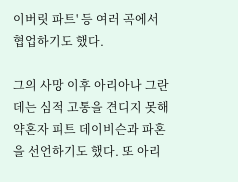이버릿 파트' 등 여러 곡에서 협업하기도 했다.

그의 사망 이후 아리아나 그란데는 심적 고통을 견디지 못해 약혼자 피트 데이비슨과 파혼을 선언하기도 했다. 또 아리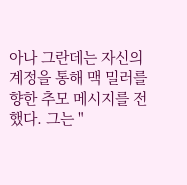아나 그란데는 자신의 계정을 통해 맥 밀러를 향한 추모 메시지를 전했다. 그는 "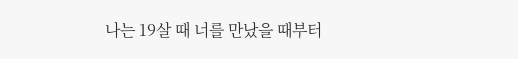나는 19살 때 너를 만났을 때부터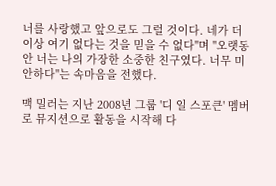너를 사랑했고 앞으로도 그럴 것이다. 네가 더 이상 여기 없다는 것을 믿을 수 없다"며 "오랫동안 너는 나의 가장한 소중한 친구였다. 너무 미안하다"는 속마음을 전했다.

맥 밀러는 지난 2008년 그룹 '디 일 스포큰' 멤버로 뮤지션으로 활동을 시작해 다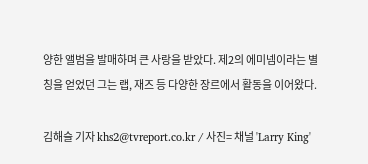양한 앨범을 발매하며 큰 사랑을 받았다. 제2의 에미넴이라는 별칭을 얻었던 그는 랩, 재즈 등 다양한 장르에서 활동을 이어왔다.

김해슬 기자 khs2@tvreport.co.kr / 사진= 채널 'Larry King'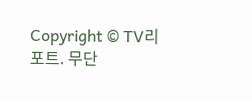Copyright © TV리포트. 무단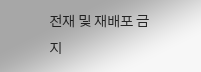전재 및 재배포 금지